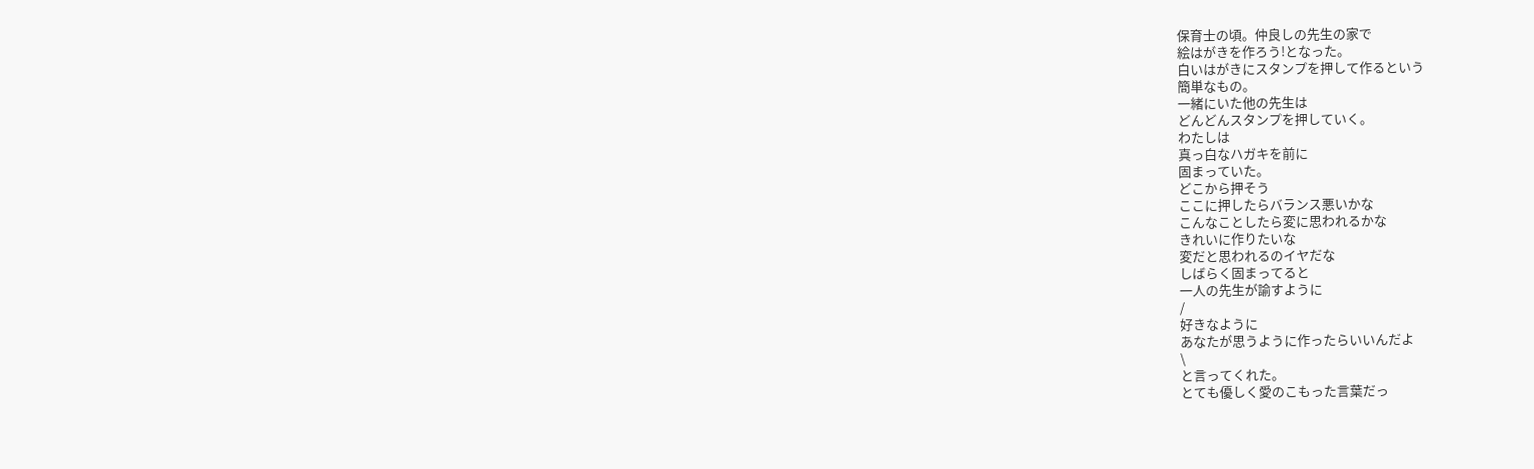保育士の頃。仲良しの先生の家で
絵はがきを作ろう!となった。
白いはがきにスタンプを押して作るという
簡単なもの。
一緒にいた他の先生は
どんどんスタンプを押していく。
わたしは
真っ白なハガキを前に
固まっていた。
どこから押そう
ここに押したらバランス悪いかな
こんなことしたら変に思われるかな
きれいに作りたいな
変だと思われるのイヤだな
しばらく固まってると
一人の先生が諭すように
/
好きなように
あなたが思うように作ったらいいんだよ
\
と言ってくれた。
とても優しく愛のこもった言葉だっ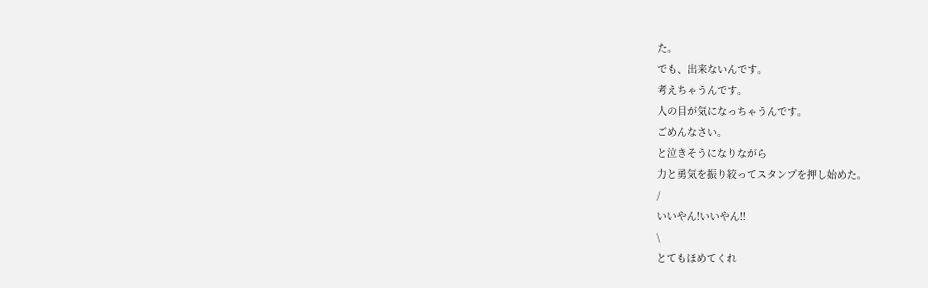た。
でも、出来ないんです。
考えちゃうんです。
人の目が気になっちゃうんです。
ごめんなさい。
と泣きそうになりながら
力と勇気を振り絞ってスタンプを押し始めた。
/
いいやん!いいやん!!
\
とてもほめてくれ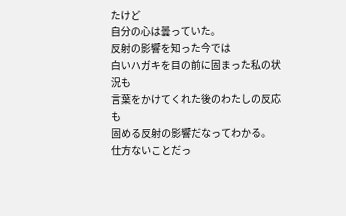たけど
自分の心は曇っていた。
反射の影響を知った今では
白いハガキを目の前に固まった私の状況も
言葉をかけてくれた後のわたしの反応も
固める反射の影響だなってわかる。
仕方ないことだっ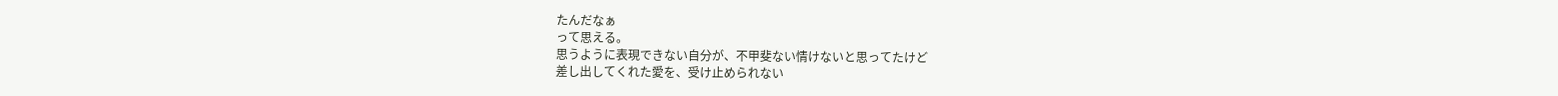たんだなぁ
って思える。
思うように表現できない自分が、不甲斐ない情けないと思ってたけど
差し出してくれた愛を、受け止められない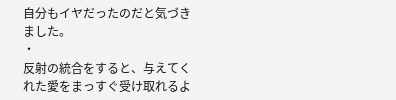自分もイヤだったのだと気づきました。
・
反射の統合をすると、与えてくれた愛をまっすぐ受け取れるよ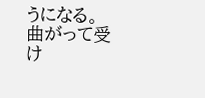うになる。
曲がって受け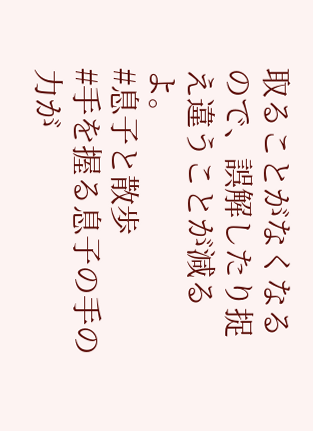取ることがなくなるので、誤解したり捉え違うことが減るよ。
#息子と散歩
#手を握る息子の手の力が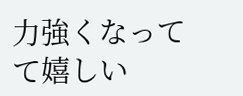力強くなってて嬉しい